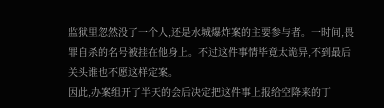监狱里忽然没了一个人,还是水城爆炸案的主要参与者。一时间,畏罪自杀的名号被挂在他身上。不过这件事情毕竟太诡异,不到最后关头谁也不愿这样定案。
因此,办案组开了半天的会后决定把这件事上报给空降来的丁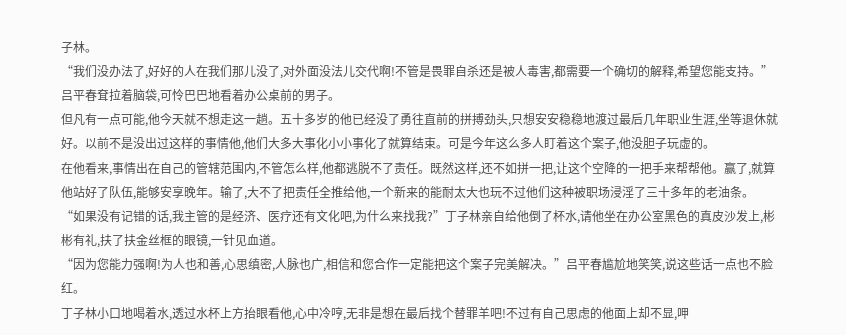子林。
“我们没办法了,好好的人在我们那儿没了,对外面没法儿交代啊!不管是畏罪自杀还是被人毒害,都需要一个确切的解释,希望您能支持。”吕平春耷拉着脑袋,可怜巴巴地看着办公桌前的男子。
但凡有一点可能,他今天就不想走这一趟。五十多岁的他已经没了勇往直前的拼搏劲头,只想安安稳稳地渡过最后几年职业生涯,坐等退休就好。以前不是没出过这样的事情他,他们大多大事化小小事化了就算结束。可是今年这么多人盯着这个案子,他没胆子玩虚的。
在他看来,事情出在自己的管辖范围内,不管怎么样,他都逃脱不了责任。既然这样,还不如拼一把,让这个空降的一把手来帮帮他。赢了,就算他站好了队伍,能够安享晚年。输了,大不了把责任全推给他,一个新来的能耐太大也玩不过他们这种被职场浸淫了三十多年的老油条。
“如果没有记错的话,我主管的是经济、医疗还有文化吧,为什么来找我?”丁子林亲自给他倒了杯水,请他坐在办公室黑色的真皮沙发上,彬彬有礼,扶了扶金丝框的眼镜,一针见血道。
“因为您能力强啊!为人也和善,心思缜密,人脉也广,相信和您合作一定能把这个案子完美解决。”吕平春尴尬地笑笑,说这些话一点也不脸红。
丁子林小口地喝着水,透过水杯上方抬眼看他,心中冷哼,无非是想在最后找个替罪羊吧!不过有自己思虑的他面上却不显,呷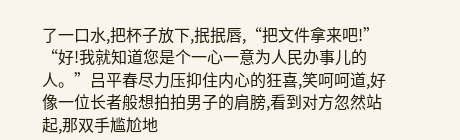了一口水,把杯子放下,抿抿唇,“把文件拿来吧!”
“好!我就知道您是个一心一意为人民办事儿的人。”吕平春尽力压抑住内心的狂喜,笑呵呵道,好像一位长者般想拍拍男子的肩膀,看到对方忽然站起,那双手尴尬地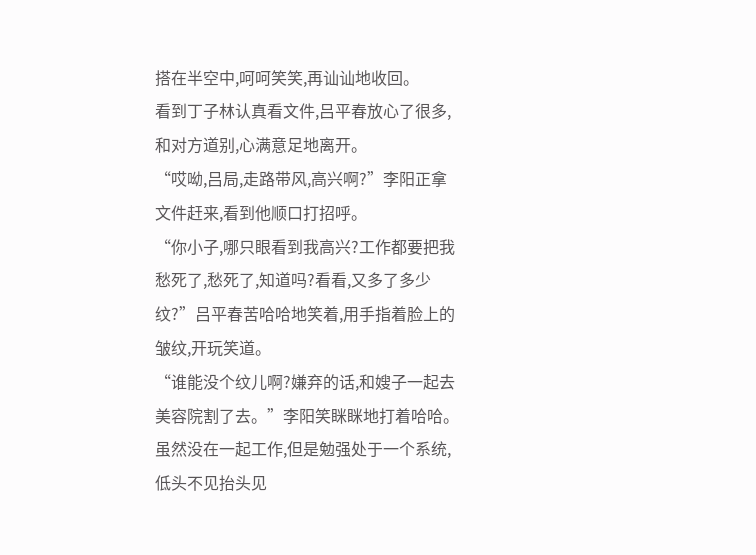搭在半空中,呵呵笑笑,再讪讪地收回。
看到丁子林认真看文件,吕平春放心了很多,和对方道别,心满意足地离开。
“哎呦,吕局,走路带风,高兴啊?”李阳正拿文件赶来,看到他顺口打招呼。
“你小子,哪只眼看到我高兴?工作都要把我愁死了,愁死了,知道吗?看看,又多了多少纹?”吕平春苦哈哈地笑着,用手指着脸上的皱纹,开玩笑道。
“谁能没个纹儿啊?嫌弃的话,和嫂子一起去美容院割了去。”李阳笑眯眯地打着哈哈。虽然没在一起工作,但是勉强处于一个系统,低头不见抬头见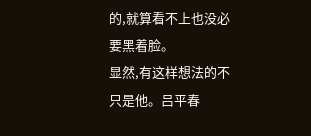的,就算看不上也没必要黑着脸。
显然,有这样想法的不只是他。吕平春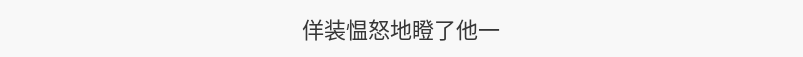佯装愠怒地瞪了他一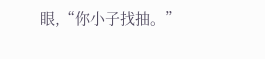眼,“你小子找抽。”